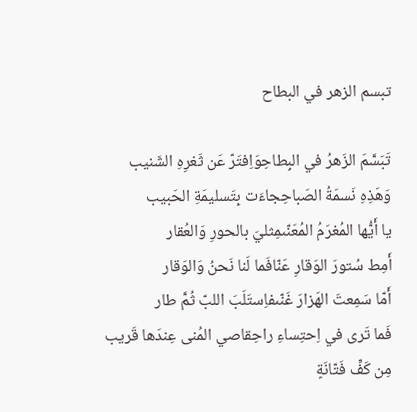تبسم الزهر في البطاح

تَبَسَّمَ الزَهرُ في البِطاحِوَاِفتَرّ عَن ثَغرِهِ الشَنيب
وَهَذِهِ نَسمَةُ الصَباحِجاءَت بِتَسليمَةِ الحَبيب
يا أَيُّها المُغرَمُ المُعَنّىمِثليَ بالحورِ وَالعُقار
أَمِط سُتورَ الوَقارِ عَنّافَما لَنا نَحنُ وَالوَقار
أَمّا سَمِعتَ الهَزارَ غَنّىفاِستَلَبَ اللبّ ثُمَّ طار
فَما تَرى في اِحتِساءِ راحِقاصي المُنى عِندَها قَريب
مِن كَفِّ فَتّانَةٍ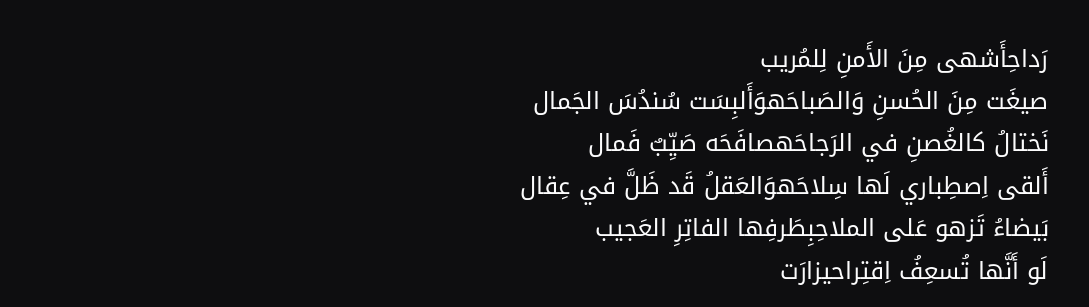رَداحِأَشهى مِنَ الأَمنِ لِلمُريب
صيغَت مِنَ الحُسنِ وَالصَباحَهوَأَلبِسَت سُندُسَ الجَمال
نَختالُ كالغُصنِ في الرَجاحَهصافَحَه صَيِّبٌ فَمال
أَلقى اِصطِباري لَها سِلاحَهوَالعَقلُ قَد ظَلَّ في عِقال
بَيضاءُ تَزهو عَلى الملاحِبِطَرفِها الفاتِرِ العَجيب
لَو أَنَّها تُسعِفُ اِقتِراحيزارَت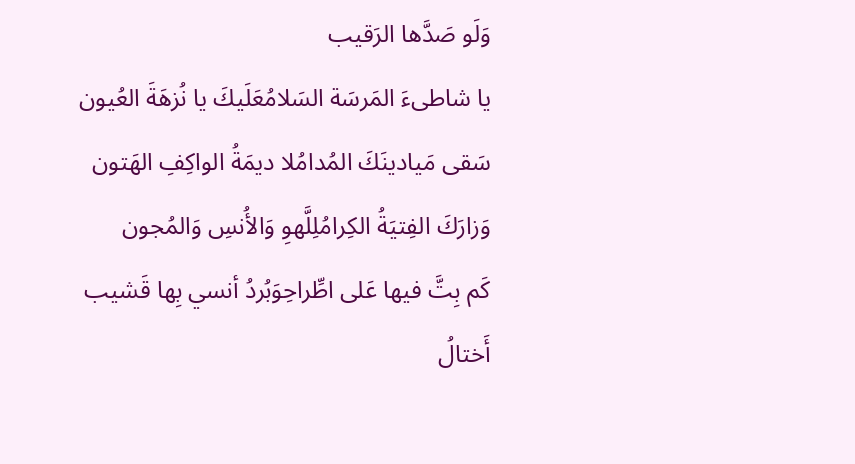وَلَو صَدَّها الرَقيب
يا شاطىءَ المَرسَة السَلامُعَلَيكَ يا نُزهَةَ العُيون
سَقى مَيادينَكَ المُدامُلا ديمَةُ الواكِفِ الهَتون
وَزارَكَ الفِتيَةُ الكِرامُلِلَّهوِ وَالأُنسِ وَالمُجون
كَم بِتَّ فيها عَلى اطِّراحِوَبُردُ أنسي بِها قَشيب
أَختالُ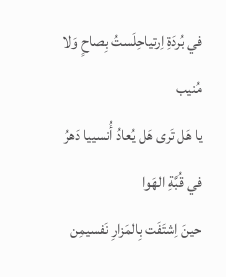في بُردَةِ اِرتياحِلَستُ بِصاحٍ وَلا مُنيب
يا هَل تَرى هَل يُعادُ أُنسييا دَهرُ في قُبَّةِ الهَوا
حينَ اِشتَفَت بِالمَزارِ نَفسيمِن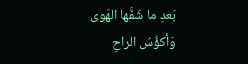بَعدِ ما شَفَّها الهَوى
وَأكؤُسُ الراحِ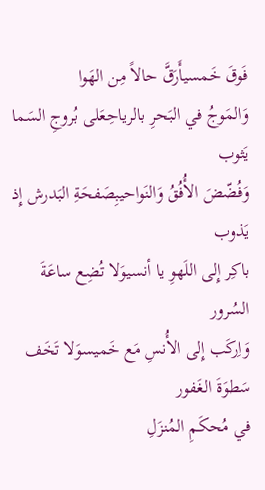فَوقَ خَمسيأَرَقَّ حالاً مِن الهَوا
وَالمَوجُ في البَحرِ بالرياحِعَلى بُروجِ السَما يَثوب
وَفُضّضَ الأُفُقُ وَالنَواحيبِصَفحَةِ البَدرش إِذ يَذوب
باكِر إِلى اللَهوِ يا أنسيوَلا تُضِع ساعَةَ السُرور
وَاِركَب إِلى الأُنسِ مَع خَميسوَلا تَخَف سَطوَةَ الغَفور
في مُحكَمِ المُنزَلِ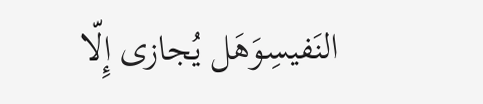النَفيسِوَهَل يُجازى إِلّا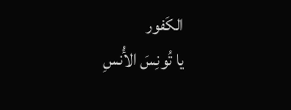الكَفور
يا تُونِسَ الأُنسِ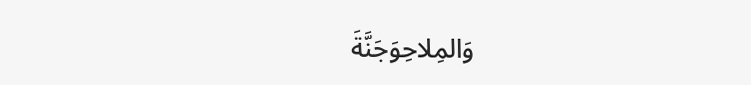وَالمِلاحِوَجَنَّةَ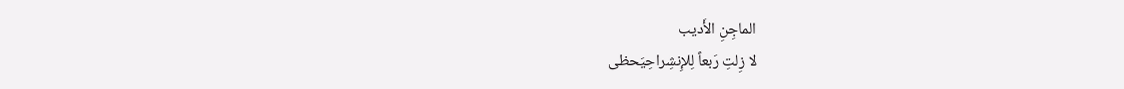الماجِنِ الأَديب
لا زِلتِ رَبعاً لِلإِنشِراحِيَحظى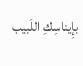بإِيناسِكِ اللَبيب